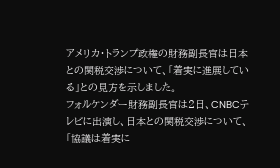アメリカ・トランプ政権の財務副長官は日本との関税交渉について、「着実に進展している」との見方を示しました。
フォルケンダー財務副長官は2日、CNBCテレビに出演し、日本との関税交渉について、「協議は着実に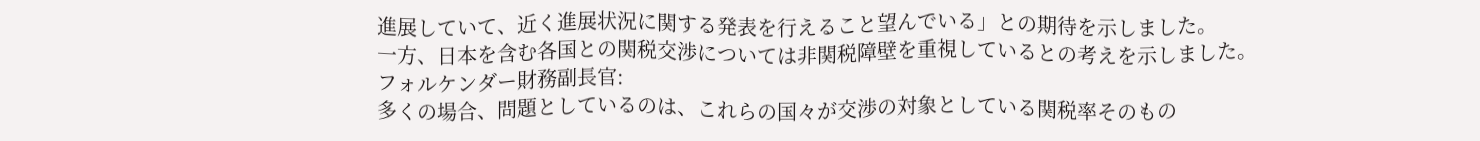進展していて、近く進展状況に関する発表を行えること望んでいる」との期待を示しました。
一方、日本を含む各国との関税交渉については非関税障壁を重視しているとの考えを示しました。
フォルケンダー財務副長官:
多くの場合、問題としているのは、これらの国々が交渉の対象としている関税率そのもの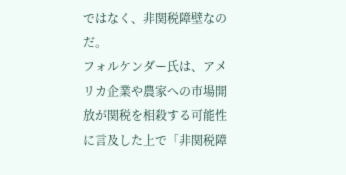ではなく、非関税障壁なのだ。
フォルケンダー氏は、アメリカ企業や農家への市場開放が関税を相殺する可能性に言及した上で「非関税障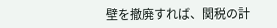壁を撤廃すれば、関税の計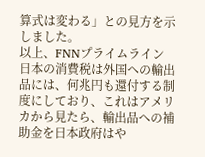算式は変わる」との見方を示しました。
以上、FNNプライムライン
日本の消費税は外国への輸出品には、何兆円も還付する制度にしており、これはアメリカから見たら、輸出品への補助金を日本政府はや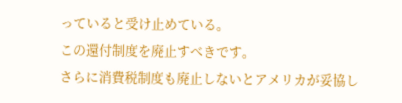っていると受け止めている。
この還付制度を廃止すべきです。
さらに消費税制度も廃止しないとアメリカが妥協し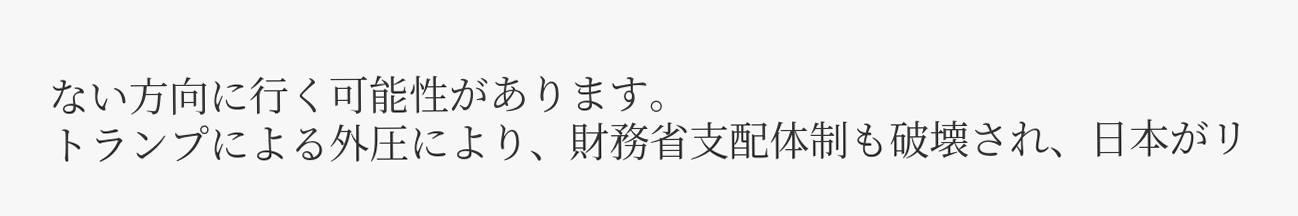ない方向に行く可能性があります。
トランプによる外圧により、財務省支配体制も破壊され、日本がリ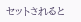セットされると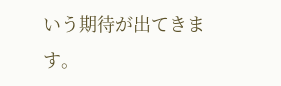いう期待が出てきます。